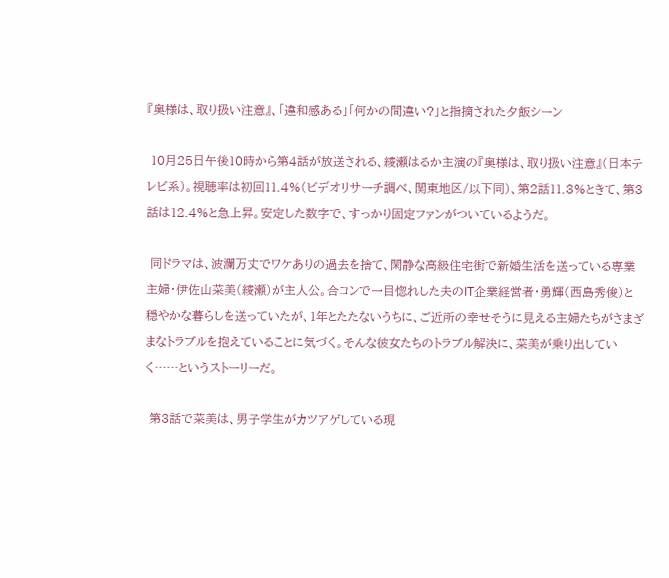『奥様は、取り扱い注意』、「違和感ある」「何かの間違い?」と指摘された夕飯シーン

 10月25日午後10時から第4話が放送される、綾瀬はるか主演の『奥様は、取り扱い注意』(日本テレビ系)。視聴率は初回11.4%(ビデオリサーチ調べ、関東地区/以下同)、第2話11.3%ときて、第3話は12.4%と急上昇。安定した数字で、すっかり固定ファンがついているようだ。

 同ドラマは、波瀾万丈でワケありの過去を捨て、閑静な高級住宅街で新婚生活を送っている専業主婦・伊佐山菜美(綾瀬)が主人公。合コンで一目惚れした夫のIT企業経営者・勇輝(西島秀俊)と穏やかな暮らしを送っていたが、1年とたたないうちに、ご近所の幸せそうに見える主婦たちがさまざまなトラブルを抱えていることに気づく。そんな彼女たちのトラブル解決に、菜美が乗り出していく……というストーリーだ。

 第3話で菜美は、男子学生がカツアゲしている現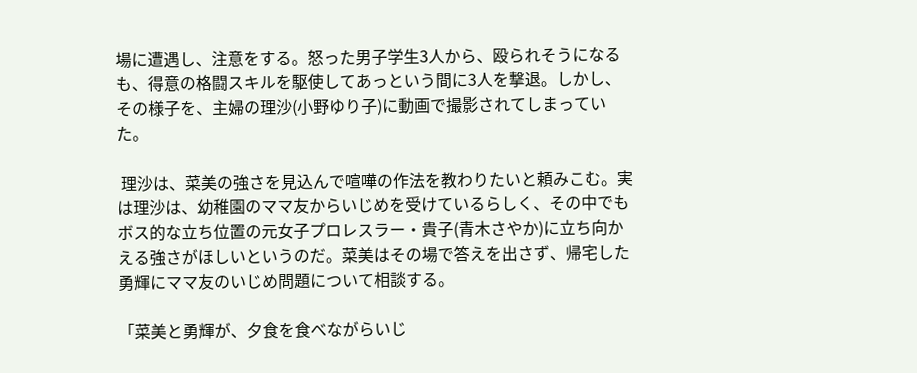場に遭遇し、注意をする。怒った男子学生3人から、殴られそうになるも、得意の格闘スキルを駆使してあっという間に3人を撃退。しかし、その様子を、主婦の理沙(小野ゆり子)に動画で撮影されてしまっていた。

 理沙は、菜美の強さを見込んで喧嘩の作法を教わりたいと頼みこむ。実は理沙は、幼稚園のママ友からいじめを受けているらしく、その中でもボス的な立ち位置の元女子プロレスラー・貴子(青木さやか)に立ち向かえる強さがほしいというのだ。菜美はその場で答えを出さず、帰宅した勇輝にママ友のいじめ問題について相談する。

「菜美と勇輝が、夕食を食べながらいじ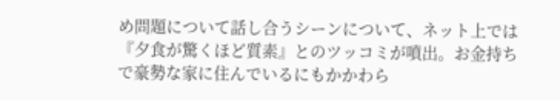め問題について話し合うシーンについて、ネット上では『夕食が驚くほど質素』とのツッコミが噴出。お金持ちで豪勢な家に住んでいるにもかかわら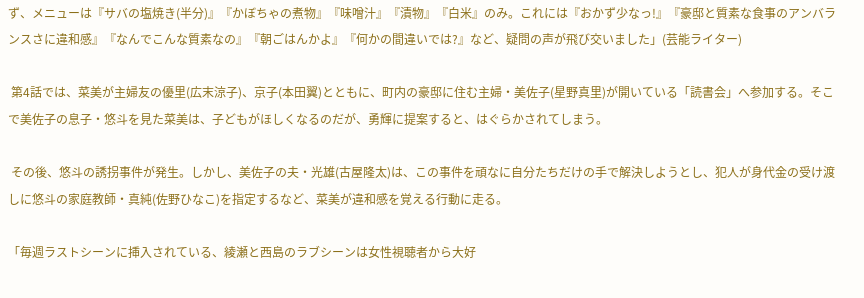ず、メニューは『サバの塩焼き(半分)』『かぼちゃの煮物』『味噌汁』『漬物』『白米』のみ。これには『おかず少なっ!』『豪邸と質素な食事のアンバランスさに違和感』『なんでこんな質素なの』『朝ごはんかよ』『何かの間違いでは?』など、疑問の声が飛び交いました」(芸能ライター)

 第4話では、菜美が主婦友の優里(広末涼子)、京子(本田翼)とともに、町内の豪邸に住む主婦・美佐子(星野真里)が開いている「読書会」へ参加する。そこで美佐子の息子・悠斗を見た菜美は、子どもがほしくなるのだが、勇輝に提案すると、はぐらかされてしまう。

 その後、悠斗の誘拐事件が発生。しかし、美佐子の夫・光雄(古屋隆太)は、この事件を頑なに自分たちだけの手で解決しようとし、犯人が身代金の受け渡しに悠斗の家庭教師・真純(佐野ひなこ)を指定するなど、菜美が違和感を覚える行動に走る。

「毎週ラストシーンに挿入されている、綾瀬と西島のラブシーンは女性視聴者から大好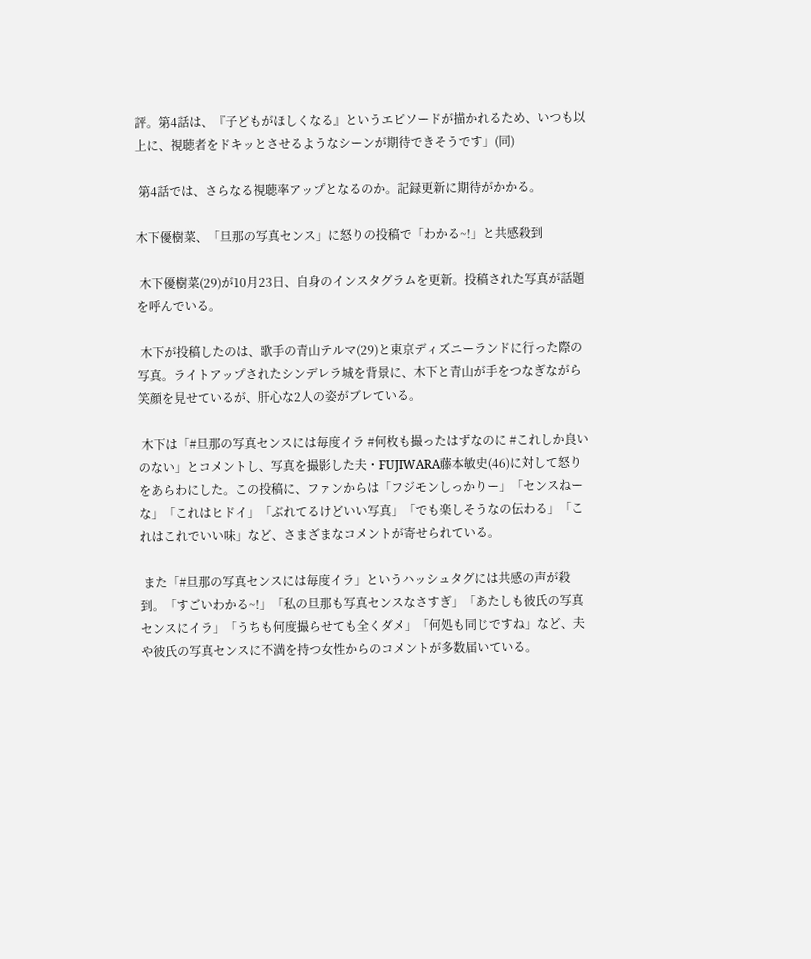評。第4話は、『子どもがほしくなる』というエピソードが描かれるため、いつも以上に、視聴者をドキッとさせるようなシーンが期待できそうです」(同)

 第4話では、さらなる視聴率アップとなるのか。記録更新に期待がかかる。

木下優樹菜、「旦那の写真センス」に怒りの投稿で「わかる~!」と共感殺到

 木下優樹菜(29)が10月23日、自身のインスタグラムを更新。投稿された写真が話題を呼んでいる。

 木下が投稿したのは、歌手の青山テルマ(29)と東京ディズニーランドに行った際の写真。ライトアップされたシンデレラ城を背景に、木下と青山が手をつなぎながら笑顔を見せているが、肝心な2人の姿がブレている。

 木下は「#旦那の写真センスには毎度イラ #何枚も撮ったはずなのに #これしか良いのない」とコメントし、写真を撮影した夫・FUJIWARA藤本敏史(46)に対して怒りをあらわにした。この投稿に、ファンからは「フジモンしっかりー」「センスねーな」「これはヒドイ」「ぶれてるけどいい写真」「でも楽しそうなの伝わる」「これはこれでいい味」など、さまざまなコメントが寄せられている。

 また「#旦那の写真センスには毎度イラ」というハッシュタグには共感の声が殺到。「すごいわかる~!」「私の旦那も写真センスなさすぎ」「あたしも彼氏の写真センスにイラ」「うちも何度撮らせても全くダメ」「何処も同じですね」など、夫や彼氏の写真センスに不満を持つ女性からのコメントが多数届いている。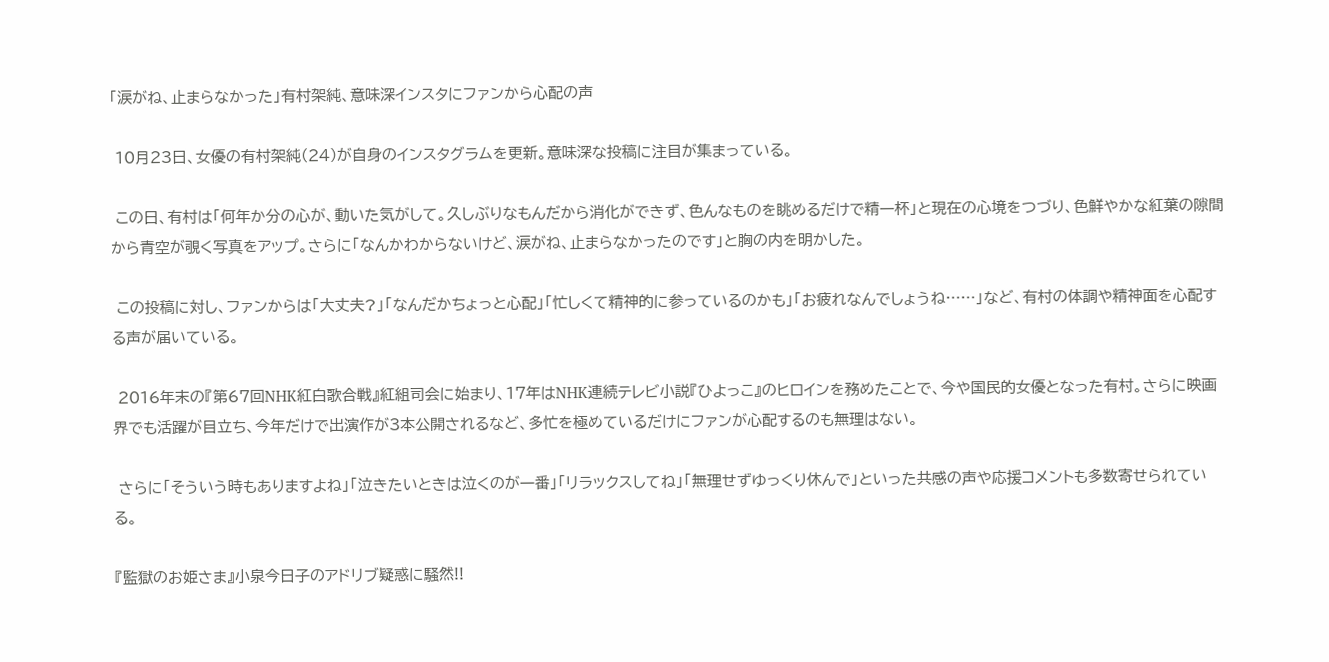「涙がね、止まらなかった」有村架純、意味深インスタにファンから心配の声

 10月23日、女優の有村架純(24)が自身のインスタグラムを更新。意味深な投稿に注目が集まっている。

 この日、有村は「何年か分の心が、動いた気がして。久しぶりなもんだから消化ができず、色んなものを眺めるだけで精一杯」と現在の心境をつづり、色鮮やかな紅葉の隙間から青空が覗く写真をアップ。さらに「なんかわからないけど、涙がね、止まらなかったのです」と胸の内を明かした。

 この投稿に対し、ファンからは「大丈夫?」「なんだかちょっと心配」「忙しくて精神的に参っているのかも」「お疲れなんでしょうね……」など、有村の体調や精神面を心配する声が届いている。

 2016年末の『第67回NHK紅白歌合戦』紅組司会に始まり、17年はNHK連続テレビ小説『ひよっこ』のヒロインを務めたことで、今や国民的女優となった有村。さらに映画界でも活躍が目立ち、今年だけで出演作が3本公開されるなど、多忙を極めているだけにファンが心配するのも無理はない。

 さらに「そういう時もありますよね」「泣きたいときは泣くのが一番」「リラックスしてね」「無理せずゆっくり休んで」といった共感の声や応援コメントも多数寄せられている。

『監獄のお姫さま』小泉今日子のアドリブ疑惑に騒然!!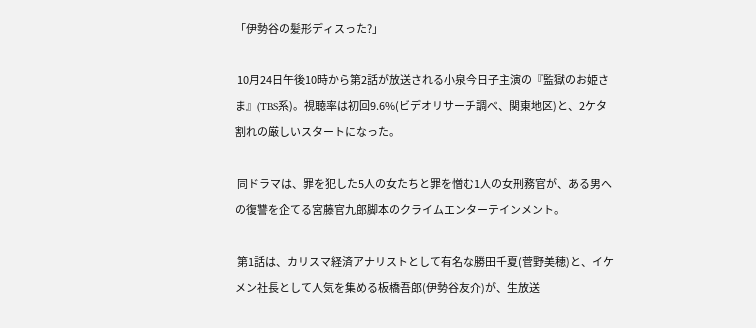「伊勢谷の髪形ディスった?」

 10月24日午後10時から第2話が放送される小泉今日子主演の『監獄のお姫さま』(TBS系)。視聴率は初回9.6%(ビデオリサーチ調べ、関東地区)と、2ケタ割れの厳しいスタートになった。

 同ドラマは、罪を犯した5人の女たちと罪を憎む1人の女刑務官が、ある男への復讐を企てる宮藤官九郎脚本のクライムエンターテインメント。

 第1話は、カリスマ経済アナリストとして有名な勝田千夏(菅野美穂)と、イケメン社長として人気を集める板橋吾郎(伊勢谷友介)が、生放送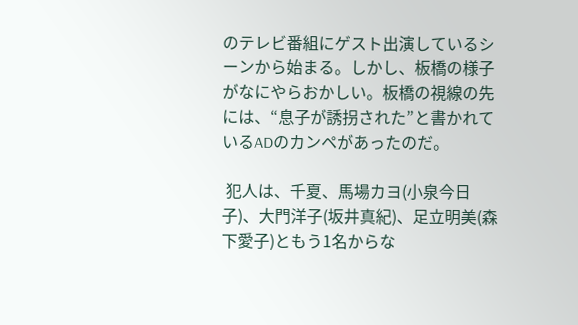のテレビ番組にゲスト出演しているシーンから始まる。しかし、板橋の様子がなにやらおかしい。板橋の視線の先には、“息子が誘拐された”と書かれているADのカンペがあったのだ。

 犯人は、千夏、馬場カヨ(小泉今日子)、大門洋子(坂井真紀)、足立明美(森下愛子)ともう1名からな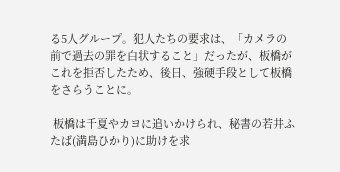る5人グループ。犯人たちの要求は、「カメラの前で過去の罪を白状すること」だったが、板橋がこれを拒否したため、後日、強硬手段として板橋をさらうことに。

 板橋は千夏やカヨに追いかけられ、秘書の若井ふたば(満島ひかり)に助けを求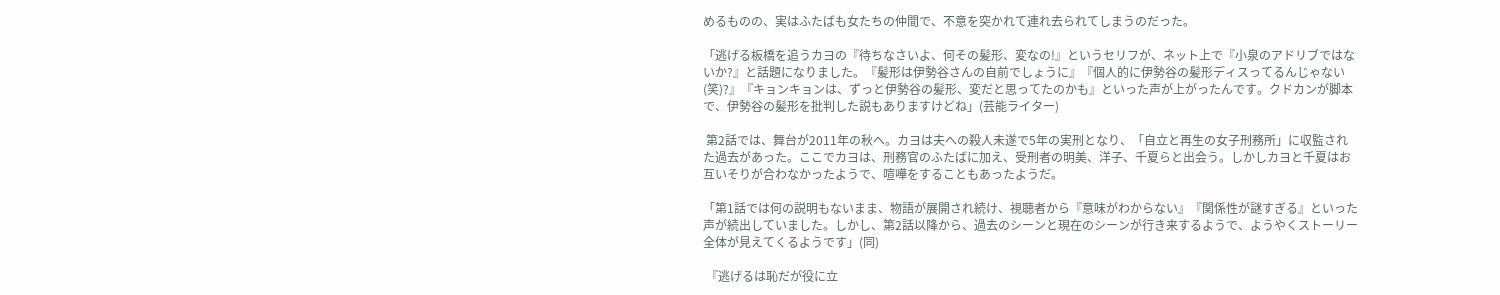めるものの、実はふたばも女たちの仲間で、不意を突かれて連れ去られてしまうのだった。

「逃げる板橋を追うカヨの『待ちなさいよ、何その髪形、変なの!』というセリフが、ネット上で『小泉のアドリブではないか?』と話題になりました。『髪形は伊勢谷さんの自前でしょうに』『個人的に伊勢谷の髪形ディスってるんじゃない(笑)?』『キョンキョンは、ずっと伊勢谷の髪形、変だと思ってたのかも』といった声が上がったんです。クドカンが脚本で、伊勢谷の髪形を批判した説もありますけどね」(芸能ライター)

 第2話では、舞台が2011年の秋へ。カヨは夫への殺人未遂で5年の実刑となり、「自立と再生の女子刑務所」に収監された過去があった。ここでカヨは、刑務官のふたばに加え、受刑者の明美、洋子、千夏らと出会う。しかしカヨと千夏はお互いそりが合わなかったようで、喧嘩をすることもあったようだ。

「第1話では何の説明もないまま、物語が展開され続け、視聴者から『意味がわからない』『関係性が謎すぎる』といった声が続出していました。しかし、第2話以降から、過去のシーンと現在のシーンが行き来するようで、ようやくストーリー全体が見えてくるようです」(同)

 『逃げるは恥だが役に立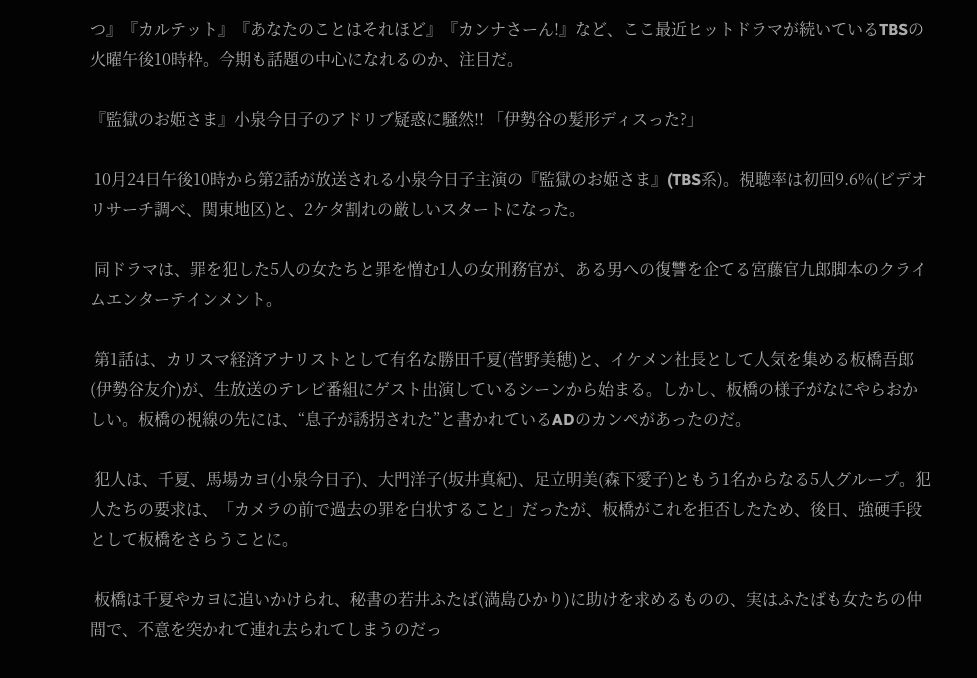つ』『カルテット』『あなたのことはそれほど』『カンナさーん!』など、ここ最近ヒットドラマが続いているTBSの火曜午後10時枠。今期も話題の中心になれるのか、注目だ。

『監獄のお姫さま』小泉今日子のアドリブ疑惑に騒然!! 「伊勢谷の髪形ディスった?」

 10月24日午後10時から第2話が放送される小泉今日子主演の『監獄のお姫さま』(TBS系)。視聴率は初回9.6%(ビデオリサーチ調べ、関東地区)と、2ケタ割れの厳しいスタートになった。

 同ドラマは、罪を犯した5人の女たちと罪を憎む1人の女刑務官が、ある男への復讐を企てる宮藤官九郎脚本のクライムエンターテインメント。

 第1話は、カリスマ経済アナリストとして有名な勝田千夏(菅野美穂)と、イケメン社長として人気を集める板橋吾郎(伊勢谷友介)が、生放送のテレビ番組にゲスト出演しているシーンから始まる。しかし、板橋の様子がなにやらおかしい。板橋の視線の先には、“息子が誘拐された”と書かれているADのカンペがあったのだ。

 犯人は、千夏、馬場カヨ(小泉今日子)、大門洋子(坂井真紀)、足立明美(森下愛子)ともう1名からなる5人グループ。犯人たちの要求は、「カメラの前で過去の罪を白状すること」だったが、板橋がこれを拒否したため、後日、強硬手段として板橋をさらうことに。

 板橋は千夏やカヨに追いかけられ、秘書の若井ふたば(満島ひかり)に助けを求めるものの、実はふたばも女たちの仲間で、不意を突かれて連れ去られてしまうのだっ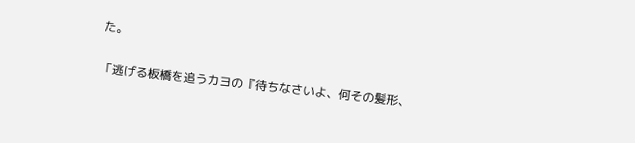た。

「逃げる板橋を追うカヨの『待ちなさいよ、何その髪形、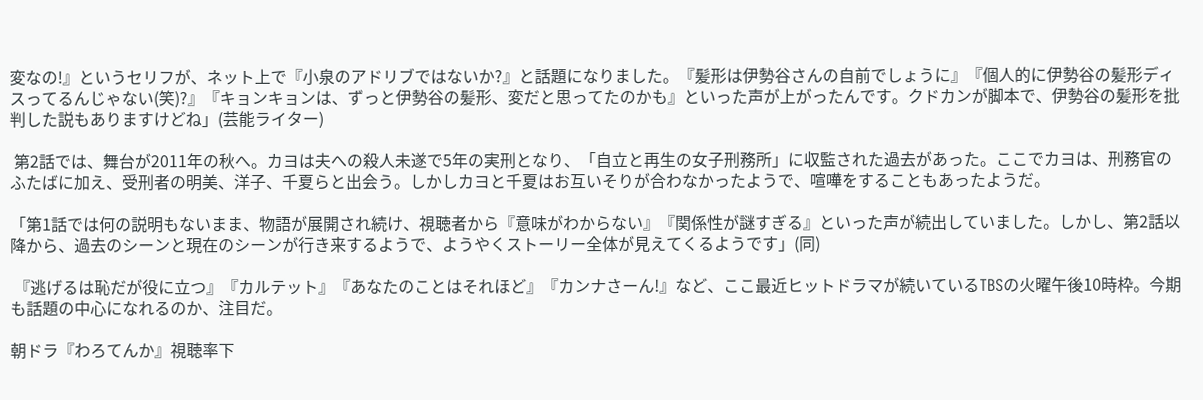変なの!』というセリフが、ネット上で『小泉のアドリブではないか?』と話題になりました。『髪形は伊勢谷さんの自前でしょうに』『個人的に伊勢谷の髪形ディスってるんじゃない(笑)?』『キョンキョンは、ずっと伊勢谷の髪形、変だと思ってたのかも』といった声が上がったんです。クドカンが脚本で、伊勢谷の髪形を批判した説もありますけどね」(芸能ライター)

 第2話では、舞台が2011年の秋へ。カヨは夫への殺人未遂で5年の実刑となり、「自立と再生の女子刑務所」に収監された過去があった。ここでカヨは、刑務官のふたばに加え、受刑者の明美、洋子、千夏らと出会う。しかしカヨと千夏はお互いそりが合わなかったようで、喧嘩をすることもあったようだ。

「第1話では何の説明もないまま、物語が展開され続け、視聴者から『意味がわからない』『関係性が謎すぎる』といった声が続出していました。しかし、第2話以降から、過去のシーンと現在のシーンが行き来するようで、ようやくストーリー全体が見えてくるようです」(同)

 『逃げるは恥だが役に立つ』『カルテット』『あなたのことはそれほど』『カンナさーん!』など、ここ最近ヒットドラマが続いているTBSの火曜午後10時枠。今期も話題の中心になれるのか、注目だ。

朝ドラ『わろてんか』視聴率下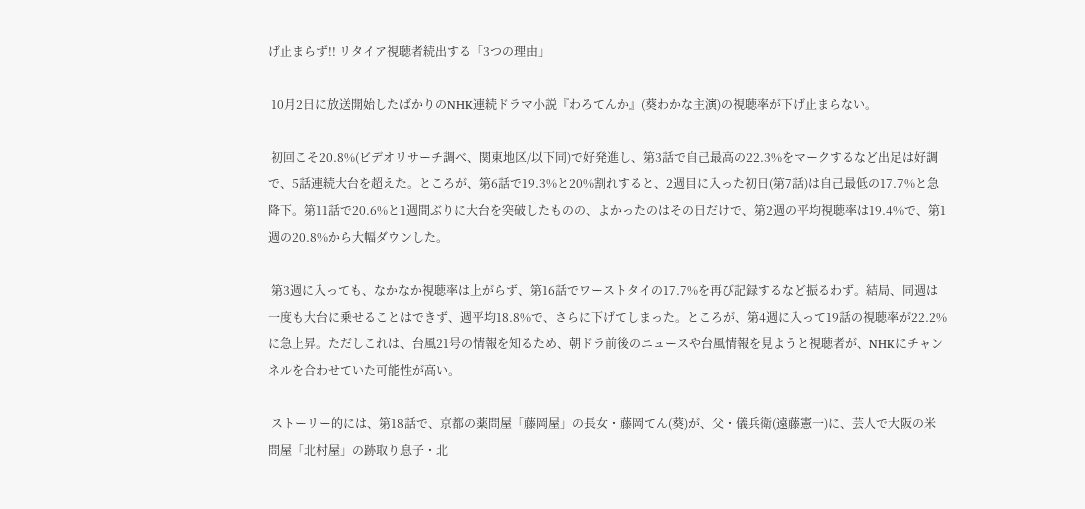げ止まらず!! リタイア視聴者続出する「3つの理由」

 10月2日に放送開始したばかりのNHK連続ドラマ小説『わろてんか』(葵わかな主演)の視聴率が下げ止まらない。

 初回こそ20.8%(ビデオリサーチ調べ、関東地区/以下同)で好発進し、第3話で自己最高の22.3%をマークするなど出足は好調で、5話連続大台を超えた。ところが、第6話で19.3%と20%割れすると、2週目に入った初日(第7話)は自己最低の17.7%と急降下。第11話で20.6%と1週間ぶりに大台を突破したものの、よかったのはその日だけで、第2週の平均視聴率は19.4%で、第1週の20.8%から大幅ダウンした。

 第3週に入っても、なかなか視聴率は上がらず、第16話でワーストタイの17.7%を再び記録するなど振るわず。結局、同週は一度も大台に乗せることはできず、週平均18.8%で、さらに下げてしまった。ところが、第4週に入って19話の視聴率が22.2%に急上昇。ただしこれは、台風21号の情報を知るため、朝ドラ前後のニュースや台風情報を見ようと視聴者が、NHKにチャンネルを合わせていた可能性が高い。

 ストーリー的には、第18話で、京都の薬問屋「藤岡屋」の長女・藤岡てん(葵)が、父・儀兵衛(遠藤憲一)に、芸人で大阪の米問屋「北村屋」の跡取り息子・北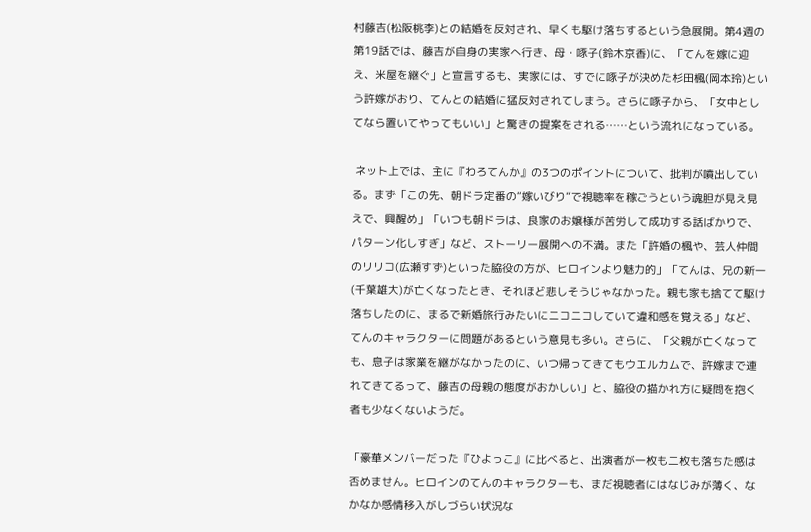村藤吉(松阪桃李)との結婚を反対され、早くも駆け落ちするという急展開。第4週の第19話では、藤吉が自身の実家へ行き、母・啄子(鈴木京香)に、「てんを嫁に迎え、米屋を継ぐ」と宣言するも、実家には、すでに啄子が決めた杉田楓(岡本玲)という許嫁がおり、てんとの結婚に猛反対されてしまう。さらに啄子から、「女中としてなら置いてやってもいい」と驚きの提案をされる……という流れになっている。

 ネット上では、主に『わろてんか』の3つのポイントについて、批判が噴出している。まず「この先、朝ドラ定番の“嫁いびり”で視聴率を稼ごうという魂胆が見え見えで、興醒め」「いつも朝ドラは、良家のお嬢様が苦労して成功する話ばかりで、パターン化しすぎ」など、ストーリー展開への不満。また「許婚の楓や、芸人仲間のリリコ(広瀬すず)といった脇役の方が、ヒロインより魅力的」「てんは、兄の新一(千葉雄大)が亡くなったとき、それほど悲しそうじゃなかった。親も家も捨てて駆け落ちしたのに、まるで新婚旅行みたいにニコニコしていて違和感を覚える」など、てんのキャラクターに問題があるという意見も多い。さらに、「父親が亡くなっても、息子は家業を継がなかったのに、いつ帰ってきてもウエルカムで、許嫁まで連れてきてるって、藤吉の母親の態度がおかしい」と、脇役の描かれ方に疑問を抱く者も少なくないようだ。

「豪華メンバーだった『ひよっこ』に比べると、出演者が一枚も二枚も落ちた感は否めません。ヒロインのてんのキャラクターも、まだ視聴者にはなじみが薄く、なかなか感情移入がしづらい状況な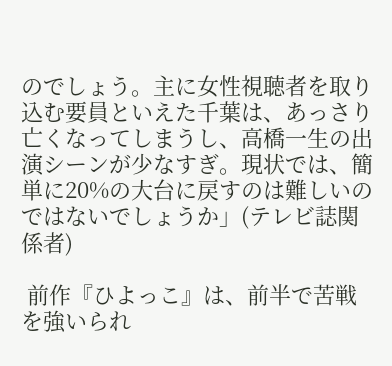のでしょう。主に女性視聴者を取り込む要員といえた千葉は、あっさり亡くなってしまうし、高橋一生の出演シーンが少なすぎ。現状では、簡単に20%の大台に戻すのは難しいのではないでしょうか」(テレビ誌関係者)

 前作『ひよっこ』は、前半で苦戦を強いられ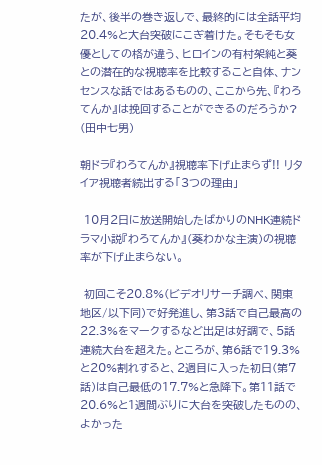たが、後半の巻き返しで、最終的には全話平均20.4%と大台突破にこぎ着けた。そもそも女優としての格が違う、ヒロインの有村架純と葵との潜在的な視聴率を比較すること自体、ナンセンスな話ではあるものの、ここから先、『わろてんか』は挽回することができるのだろうか?
(田中七男)

朝ドラ『わろてんか』視聴率下げ止まらず!! リタイア視聴者続出する「3つの理由」

 10月2日に放送開始したばかりのNHK連続ドラマ小説『わろてんか』(葵わかな主演)の視聴率が下げ止まらない。

 初回こそ20.8%(ビデオリサーチ調べ、関東地区/以下同)で好発進し、第3話で自己最高の22.3%をマークするなど出足は好調で、5話連続大台を超えた。ところが、第6話で19.3%と20%割れすると、2週目に入った初日(第7話)は自己最低の17.7%と急降下。第11話で20.6%と1週間ぶりに大台を突破したものの、よかった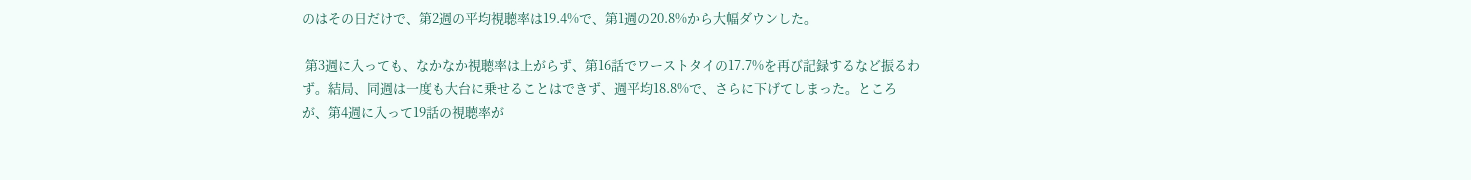のはその日だけで、第2週の平均視聴率は19.4%で、第1週の20.8%から大幅ダウンした。

 第3週に入っても、なかなか視聴率は上がらず、第16話でワーストタイの17.7%を再び記録するなど振るわず。結局、同週は一度も大台に乗せることはできず、週平均18.8%で、さらに下げてしまった。ところが、第4週に入って19話の視聴率が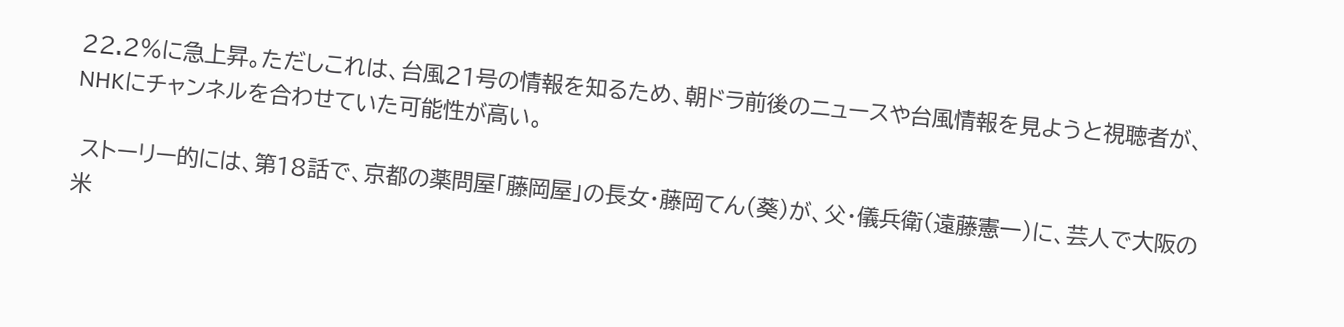22.2%に急上昇。ただしこれは、台風21号の情報を知るため、朝ドラ前後のニュースや台風情報を見ようと視聴者が、NHKにチャンネルを合わせていた可能性が高い。

 ストーリー的には、第18話で、京都の薬問屋「藤岡屋」の長女・藤岡てん(葵)が、父・儀兵衛(遠藤憲一)に、芸人で大阪の米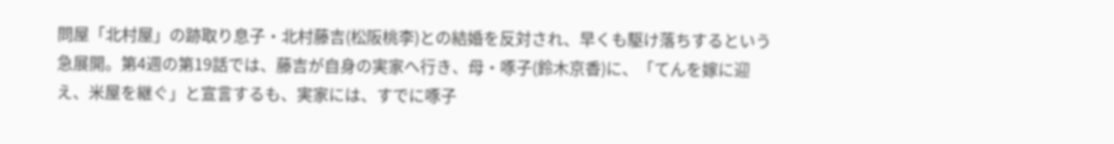問屋「北村屋」の跡取り息子・北村藤吉(松阪桃李)との結婚を反対され、早くも駆け落ちするという急展開。第4週の第19話では、藤吉が自身の実家へ行き、母・啄子(鈴木京香)に、「てんを嫁に迎え、米屋を継ぐ」と宣言するも、実家には、すでに啄子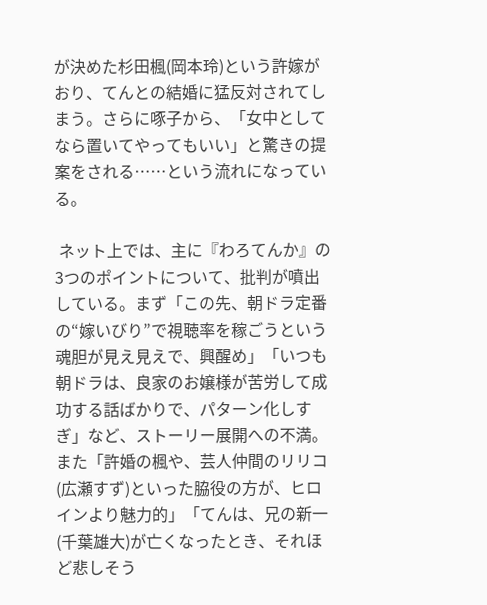が決めた杉田楓(岡本玲)という許嫁がおり、てんとの結婚に猛反対されてしまう。さらに啄子から、「女中としてなら置いてやってもいい」と驚きの提案をされる……という流れになっている。

 ネット上では、主に『わろてんか』の3つのポイントについて、批判が噴出している。まず「この先、朝ドラ定番の“嫁いびり”で視聴率を稼ごうという魂胆が見え見えで、興醒め」「いつも朝ドラは、良家のお嬢様が苦労して成功する話ばかりで、パターン化しすぎ」など、ストーリー展開への不満。また「許婚の楓や、芸人仲間のリリコ(広瀬すず)といった脇役の方が、ヒロインより魅力的」「てんは、兄の新一(千葉雄大)が亡くなったとき、それほど悲しそう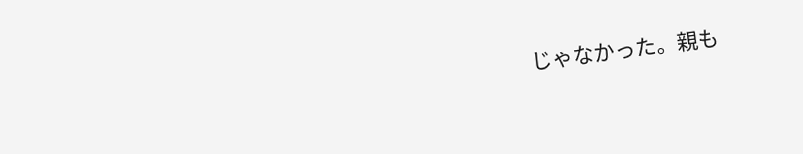じゃなかった。親も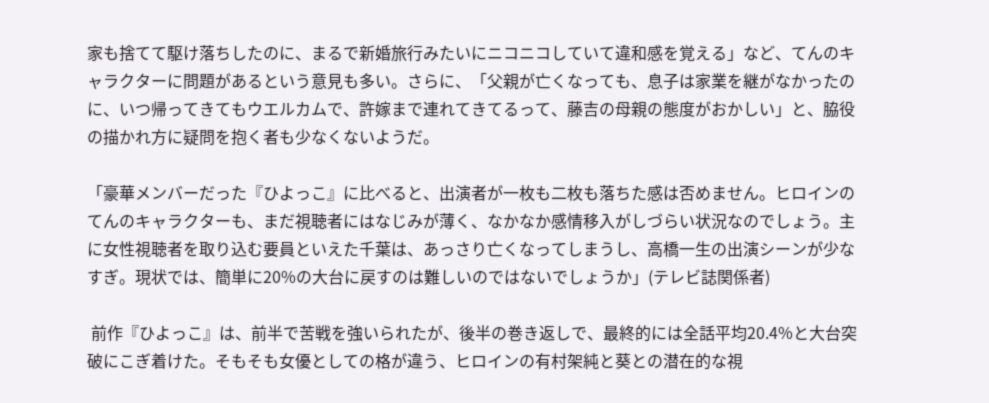家も捨てて駆け落ちしたのに、まるで新婚旅行みたいにニコニコしていて違和感を覚える」など、てんのキャラクターに問題があるという意見も多い。さらに、「父親が亡くなっても、息子は家業を継がなかったのに、いつ帰ってきてもウエルカムで、許嫁まで連れてきてるって、藤吉の母親の態度がおかしい」と、脇役の描かれ方に疑問を抱く者も少なくないようだ。

「豪華メンバーだった『ひよっこ』に比べると、出演者が一枚も二枚も落ちた感は否めません。ヒロインのてんのキャラクターも、まだ視聴者にはなじみが薄く、なかなか感情移入がしづらい状況なのでしょう。主に女性視聴者を取り込む要員といえた千葉は、あっさり亡くなってしまうし、高橋一生の出演シーンが少なすぎ。現状では、簡単に20%の大台に戻すのは難しいのではないでしょうか」(テレビ誌関係者)

 前作『ひよっこ』は、前半で苦戦を強いられたが、後半の巻き返しで、最終的には全話平均20.4%と大台突破にこぎ着けた。そもそも女優としての格が違う、ヒロインの有村架純と葵との潜在的な視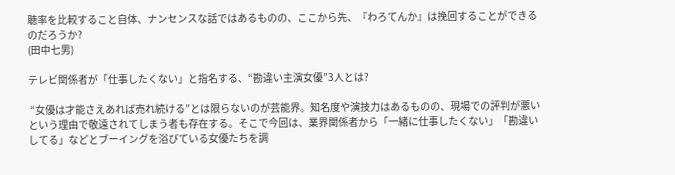聴率を比較すること自体、ナンセンスな話ではあるものの、ここから先、『わろてんか』は挽回することができるのだろうか?
(田中七男)

テレビ関係者が「仕事したくない」と指名する、“勘違い主演女優”3人とは?

 “女優は才能さえあれば売れ続ける”とは限らないのが芸能界。知名度や演技力はあるものの、現場での評判が悪いという理由で敬遠されてしまう者も存在する。そこで今回は、業界関係者から「一緒に仕事したくない」「勘違いしてる」などとブーイングを浴びている女優たちを調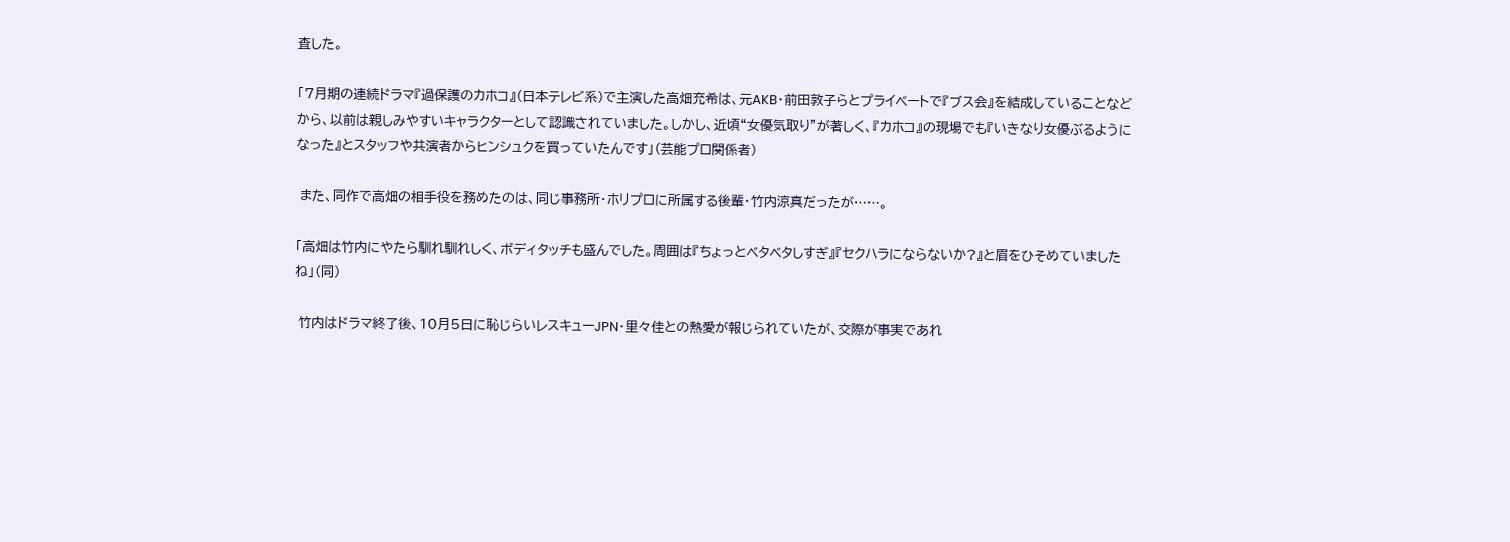査した。

「7月期の連続ドラマ『過保護のカホコ』(日本テレビ系)で主演した高畑充希は、元AKB・前田敦子らとプライベートで『ブス会』を結成していることなどから、以前は親しみやすいキャラクターとして認識されていました。しかし、近頃“女優気取り”が著しく、『カホコ』の現場でも『いきなり女優ぶるようになった』とスタッフや共演者からヒンシュクを買っていたんです」(芸能プロ関係者)

 また、同作で高畑の相手役を務めたのは、同じ事務所・ホリプロに所属する後輩・竹内涼真だったが……。

「高畑は竹内にやたら馴れ馴れしく、ボディタッチも盛んでした。周囲は『ちょっとベタベタしすぎ』『セクハラにならないか?』と眉をひそめていましたね」(同)

 竹内はドラマ終了後、10月5日に恥じらいレスキューJPN・里々佳との熱愛が報じられていたが、交際が事実であれ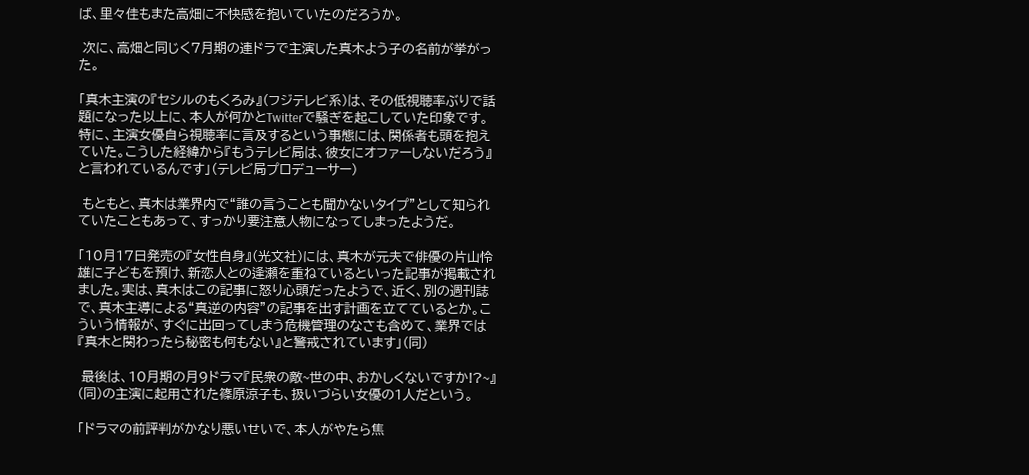ば、里々佳もまた高畑に不快感を抱いていたのだろうか。

 次に、高畑と同じく7月期の連ドラで主演した真木よう子の名前が挙がった。

「真木主演の『セシルのもくろみ』(フジテレビ系)は、その低視聴率ぶりで話題になった以上に、本人が何かとTwitterで騒ぎを起こしていた印象です。特に、主演女優自ら視聴率に言及するという事態には、関係者も頭を抱えていた。こうした経緯から『もうテレビ局は、彼女にオファーしないだろう』と言われているんです」(テレビ局プロデューサー)

 もともと、真木は業界内で“誰の言うことも聞かないタイプ”として知られていたこともあって、すっかり要注意人物になってしまったようだ。

「10月17日発売の『女性自身』(光文社)には、真木が元夫で俳優の片山怜雄に子どもを預け、新恋人との逢瀬を重ねているといった記事が掲載されました。実は、真木はこの記事に怒り心頭だったようで、近く、別の週刊誌で、真木主導による“真逆の内容”の記事を出す計画を立てているとか。こういう情報が、すぐに出回ってしまう危機管理のなさも含めて、業界では『真木と関わったら秘密も何もない』と警戒されています」(同)

 最後は、10月期の月9ドラマ『民衆の敵~世の中、おかしくないですか!?~』(同)の主演に起用された篠原涼子も、扱いづらい女優の1人だという。

「ドラマの前評判がかなり悪いせいで、本人がやたら焦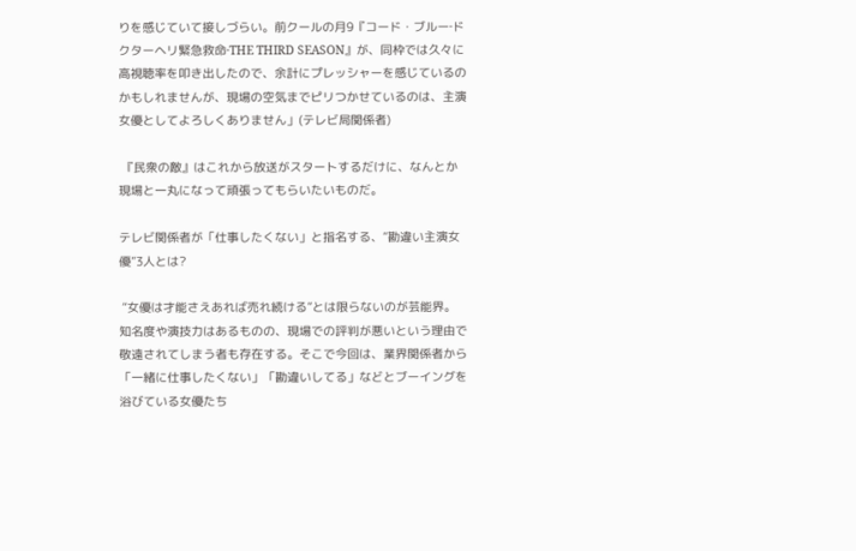りを感じていて接しづらい。前クールの月9『コード・ブルー‐ドクターヘリ緊急救命‐THE THIRD SEASON』が、同枠では久々に高視聴率を叩き出したので、余計にプレッシャーを感じているのかもしれませんが、現場の空気までピリつかせているのは、主演女優としてよろしくありません」(テレビ局関係者)

 『民衆の敵』はこれから放送がスタートするだけに、なんとか現場と一丸になって頑張ってもらいたいものだ。

テレビ関係者が「仕事したくない」と指名する、“勘違い主演女優”3人とは?

 “女優は才能さえあれば売れ続ける”とは限らないのが芸能界。知名度や演技力はあるものの、現場での評判が悪いという理由で敬遠されてしまう者も存在する。そこで今回は、業界関係者から「一緒に仕事したくない」「勘違いしてる」などとブーイングを浴びている女優たち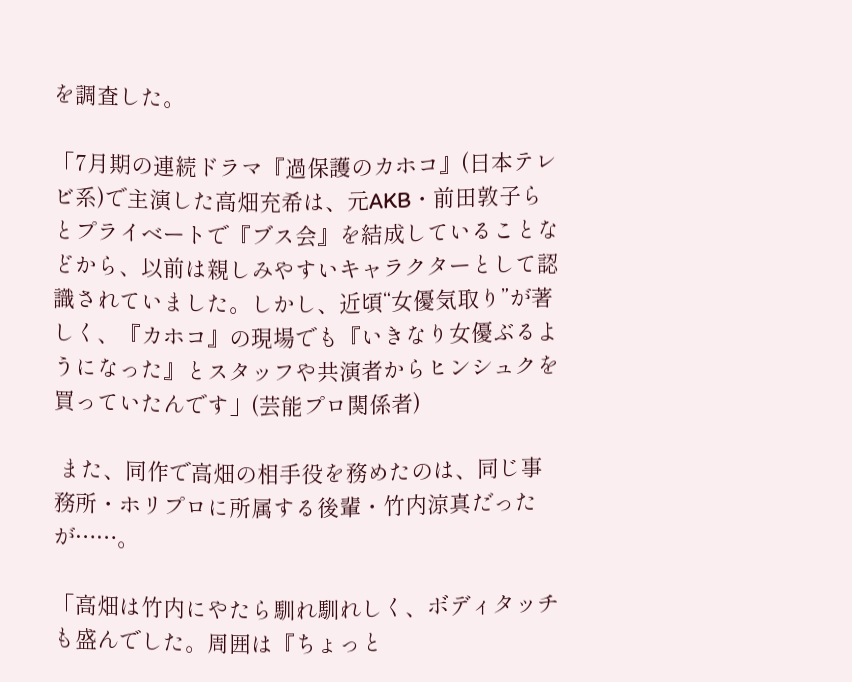を調査した。

「7月期の連続ドラマ『過保護のカホコ』(日本テレビ系)で主演した高畑充希は、元AKB・前田敦子らとプライベートで『ブス会』を結成していることなどから、以前は親しみやすいキャラクターとして認識されていました。しかし、近頃“女優気取り”が著しく、『カホコ』の現場でも『いきなり女優ぶるようになった』とスタッフや共演者からヒンシュクを買っていたんです」(芸能プロ関係者)

 また、同作で高畑の相手役を務めたのは、同じ事務所・ホリプロに所属する後輩・竹内涼真だったが……。

「高畑は竹内にやたら馴れ馴れしく、ボディタッチも盛んでした。周囲は『ちょっと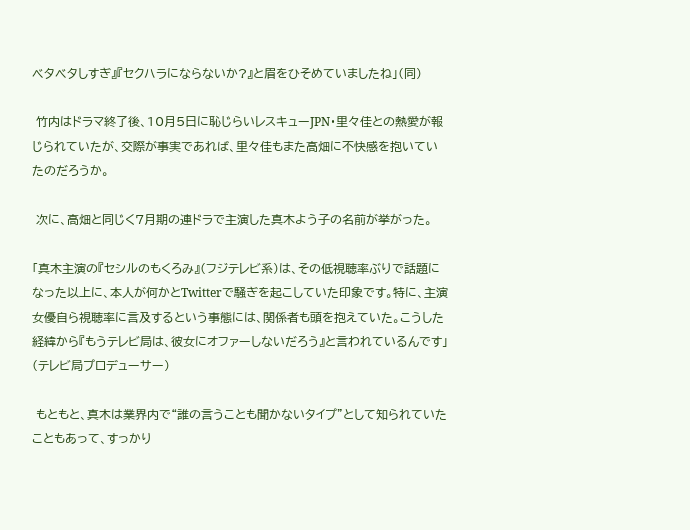ベタベタしすぎ』『セクハラにならないか?』と眉をひそめていましたね」(同)

 竹内はドラマ終了後、10月5日に恥じらいレスキューJPN・里々佳との熱愛が報じられていたが、交際が事実であれば、里々佳もまた高畑に不快感を抱いていたのだろうか。

 次に、高畑と同じく7月期の連ドラで主演した真木よう子の名前が挙がった。

「真木主演の『セシルのもくろみ』(フジテレビ系)は、その低視聴率ぶりで話題になった以上に、本人が何かとTwitterで騒ぎを起こしていた印象です。特に、主演女優自ら視聴率に言及するという事態には、関係者も頭を抱えていた。こうした経緯から『もうテレビ局は、彼女にオファーしないだろう』と言われているんです」(テレビ局プロデューサー)

 もともと、真木は業界内で“誰の言うことも聞かないタイプ”として知られていたこともあって、すっかり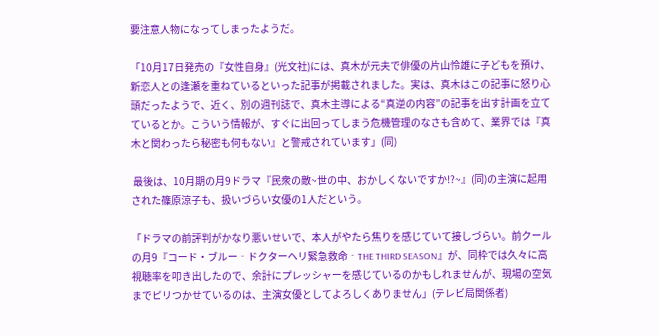要注意人物になってしまったようだ。

「10月17日発売の『女性自身』(光文社)には、真木が元夫で俳優の片山怜雄に子どもを預け、新恋人との逢瀬を重ねているといった記事が掲載されました。実は、真木はこの記事に怒り心頭だったようで、近く、別の週刊誌で、真木主導による“真逆の内容”の記事を出す計画を立てているとか。こういう情報が、すぐに出回ってしまう危機管理のなさも含めて、業界では『真木と関わったら秘密も何もない』と警戒されています」(同)

 最後は、10月期の月9ドラマ『民衆の敵~世の中、おかしくないですか!?~』(同)の主演に起用された篠原涼子も、扱いづらい女優の1人だという。

「ドラマの前評判がかなり悪いせいで、本人がやたら焦りを感じていて接しづらい。前クールの月9『コード・ブルー‐ドクターヘリ緊急救命‐THE THIRD SEASON』が、同枠では久々に高視聴率を叩き出したので、余計にプレッシャーを感じているのかもしれませんが、現場の空気までピリつかせているのは、主演女優としてよろしくありません」(テレビ局関係者)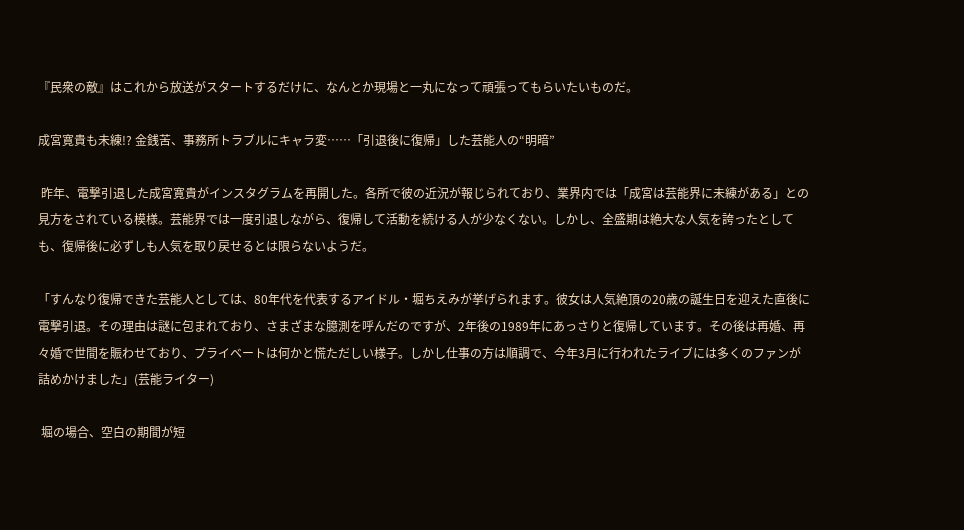『民衆の敵』はこれから放送がスタートするだけに、なんとか現場と一丸になって頑張ってもらいたいものだ。

成宮寛貴も未練!? 金銭苦、事務所トラブルにキャラ変……「引退後に復帰」した芸能人の“明暗”

 昨年、電撃引退した成宮寛貴がインスタグラムを再開した。各所で彼の近況が報じられており、業界内では「成宮は芸能界に未練がある」との見方をされている模様。芸能界では一度引退しながら、復帰して活動を続ける人が少なくない。しかし、全盛期は絶大な人気を誇ったとしても、復帰後に必ずしも人気を取り戻せるとは限らないようだ。

「すんなり復帰できた芸能人としては、80年代を代表するアイドル・堀ちえみが挙げられます。彼女は人気絶頂の20歳の誕生日を迎えた直後に電撃引退。その理由は謎に包まれており、さまざまな臆測を呼んだのですが、2年後の1989年にあっさりと復帰しています。その後は再婚、再々婚で世間を賑わせており、プライベートは何かと慌ただしい様子。しかし仕事の方は順調で、今年3月に行われたライブには多くのファンが詰めかけました」(芸能ライター)

 堀の場合、空白の期間が短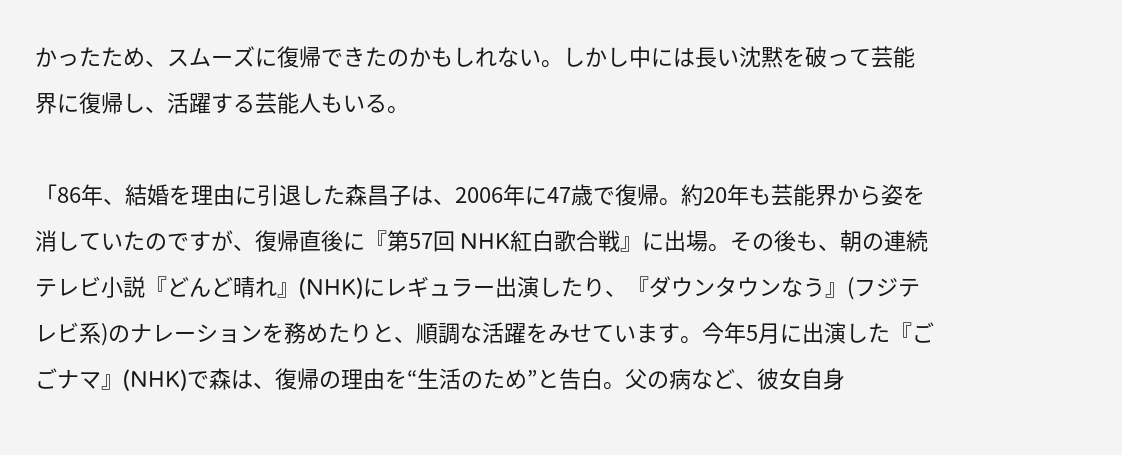かったため、スムーズに復帰できたのかもしれない。しかし中には長い沈黙を破って芸能界に復帰し、活躍する芸能人もいる。

「86年、結婚を理由に引退した森昌子は、2006年に47歳で復帰。約20年も芸能界から姿を消していたのですが、復帰直後に『第57回 NHK紅白歌合戦』に出場。その後も、朝の連続テレビ小説『どんど晴れ』(NHK)にレギュラー出演したり、『ダウンタウンなう』(フジテレビ系)のナレーションを務めたりと、順調な活躍をみせています。今年5月に出演した『ごごナマ』(NHK)で森は、復帰の理由を“生活のため”と告白。父の病など、彼女自身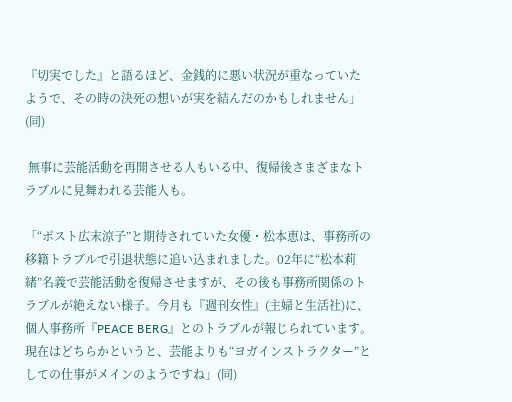『切実でした』と語るほど、金銭的に悪い状況が重なっていたようで、その時の決死の想いが実を結んだのかもしれません」(同)

 無事に芸能活動を再開させる人もいる中、復帰後さまざまなトラブルに見舞われる芸能人も。

「“ポスト広末涼子”と期待されていた女優・松本恵は、事務所の移籍トラブルで引退状態に追い込まれました。02年に“松本莉緒”名義で芸能活動を復帰させますが、その後も事務所関係のトラブルが絶えない様子。今月も『週刊女性』(主婦と生活社)に、個人事務所『PEACE BERG』とのトラブルが報じられています。現在はどちらかというと、芸能よりも“ヨガインストラクター”としての仕事がメインのようですね」(同)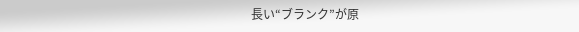長い“ブランク”が原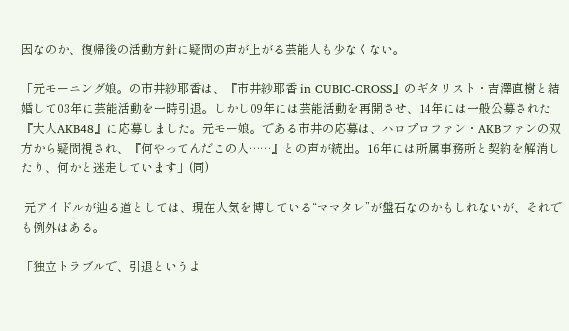因なのか、復帰後の活動方針に疑問の声が上がる芸能人も少なくない。

「元モーニング娘。の市井紗耶香は、『市井紗耶香 in CUBIC-CROSS』のギタリスト・吉澤直樹と結婚して03年に芸能活動を一時引退。しかし09年には芸能活動を再開させ、14年には一般公募された『大人AKB48』に応募しました。元モー娘。である市井の応募は、ハロプロファン・AKBファンの双方から疑問視され、『何やってんだこの人……』との声が続出。16年には所属事務所と契約を解消したり、何かと迷走しています」(同)

 元アイドルが辿る道としては、現在人気を博している“ママタレ”が盤石なのかもしれないが、それでも例外はある。

「独立トラブルで、引退というよ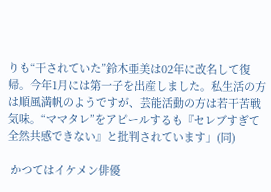りも“干されていた”鈴木亜美は02年に改名して復帰。今年1月には第一子を出産しました。私生活の方は順風満帆のようですが、芸能活動の方は若干苦戦気味。“ママタレ”をアピールするも『セレブすぎて全然共感できない』と批判されています」(同)

 かつてはイケメン俳優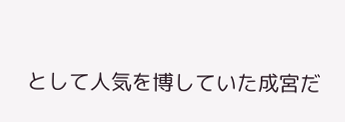として人気を博していた成宮だ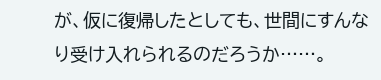が、仮に復帰したとしても、世間にすんなり受け入れられるのだろうか……。